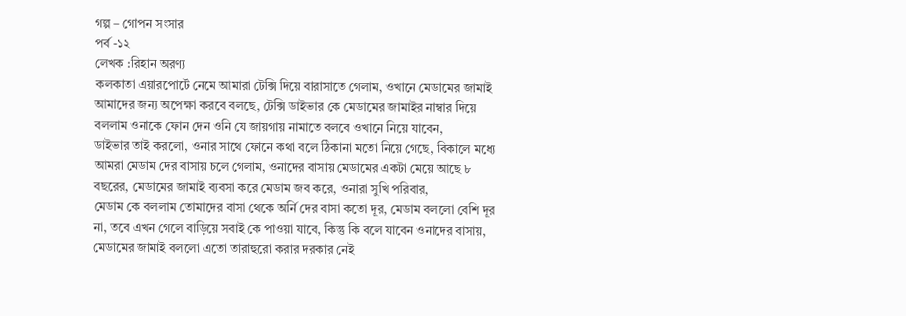গল্প – গোপন সংসার
পর্ব -১২
লেখক :রিহান অরণ্য
কলকাতা এয়ারপোর্টে নেমে আমারা টেক্সি দিয়ে বারাসাতে গেলাম, ওখানে মেডামের জামাই আমাদের জন্য অপেক্ষা করবে বলছে, টেক্সি ডাইভার কে মেডামের জামাইর নাম্বার দিয়ে বললাম ওনাকে ফোন দেন ওনি যে জায়গায় নামাতে বলবে ওখানে নিয়ে যাবেন,
ডাইভার তাই করলো, ওনার সাথে ফোনে কথা বলে ঠিকানা মতো নিয়ে গেছে, বিকালে মধ্যে আমরা মেডাম দের বাসায় চলে গেলাম, ওনাদের বাসায় মেডামের একটা মেয়ে আছে ৮ বছরের, মেডামের জামাই ব্যবসা করে মেডাম জব করে, ওনারা সুখি পরিবার,
মেডাম কে বললাম তোমাদের বাসা থেকে অর্নি দের বাসা কতো দূর, মেডাম বললো বেশি দূর না, তবে এখন গেলে বাড়িয়ে সবাই কে পাওয়া যাবে, কিন্তু কি বলে যাবেন ওনাদের বাসায়, মেডামের জামাই বললো এতো তারাহুরো করার দরকার নেই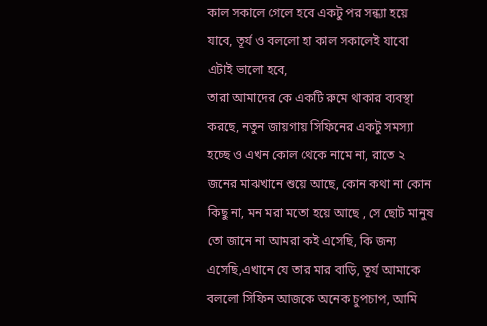কাল সকালে গেলে হবে একটু পর সন্ধ্যা হয়ে যাবে, তূর্য ও বললো হা কাল সকালেই যাবো এটাই ভালো হবে,
তারা আমাদের কে একটি রুমে থাকার ব্যবস্থা করছে, নতুন জায়গায় সিফিনের একটু সমস্যা হচ্ছে ও এখন কোল থেকে নামে না, রাতে ২ জনের মাঝখানে শুয়ে আছে, কোন কথা না কোন কিছু না, মন মরা মতো হয়ে আছে , সে ছোট মানুষ তো জানে না আমরা কই এসেছি, কি জন্য এসেছি,এখানে যে তার মার বাড়ি, তূর্য আমাকে বললো সিফিন আজকে অনেক চুপচাপ, আমি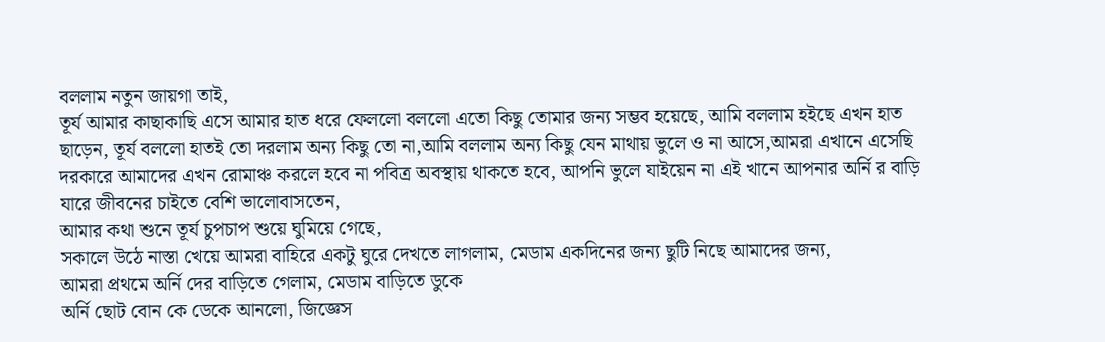বললাম নতুন জায়গা তাই,
তূর্য আমার কাছাকাছি এসে আমার হাত ধরে ফেললো বললো এতো কিছু তোমার জন্য সম্ভব হয়েছে, আমি বললাম হইছে এখন হাত ছাড়েন, তূর্য বললো হাতই তো দরলাম অন্য কিছু তো না,আমি বললাম অন্য কিছু যেন মাথায় ভুলে ও না আসে,আমরা এখানে এসেছি দরকারে আমাদের এখন রোমাঞ্চ করলে হবে না পবিত্র অবস্থায় থাকতে হবে, আপনি ভুলে যাইয়েন না এই খানে আপনার অর্নি র বাড়ি যারে জীবনের চাইতে বেশি ভালোবাসতেন,
আমার কথা শুনে তূর্য চুপচাপ শুয়ে ঘুমিয়ে গেছে,
সকালে উঠে নাস্তা খেয়ে আমরা বাহিরে একটু ঘুরে দেখতে লাগলাম, মেডাম একদিনের জন্য ছুটি নিছে আমাদের জন্য,
আমরা প্রথমে অর্নি দের বাড়িতে গেলাম, মেডাম বাড়িতে ডুকে
অর্নি ছোট বোন কে ডেকে আনলো, জিজ্ঞেস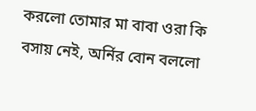করলো তোমার মা বাবা ওরা কি বসায় নেই, অর্নির বোন বললো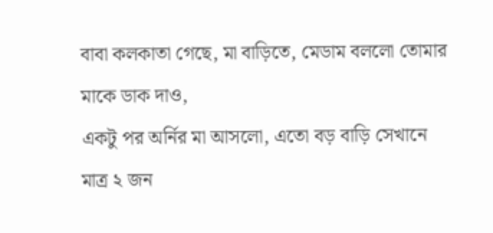বাবা কলকাতা গেছে, মা বাড়িতে, মেডাম বললো তোমার মাকে ডাক দাও,
একটু পর অর্নির মা আসলো, এতো বড় বাড়ি সেখানে মাত্র ২ জন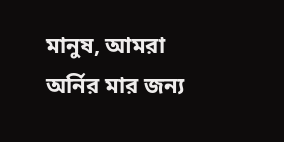মানুষ, আমরা অর্নির মার জন্য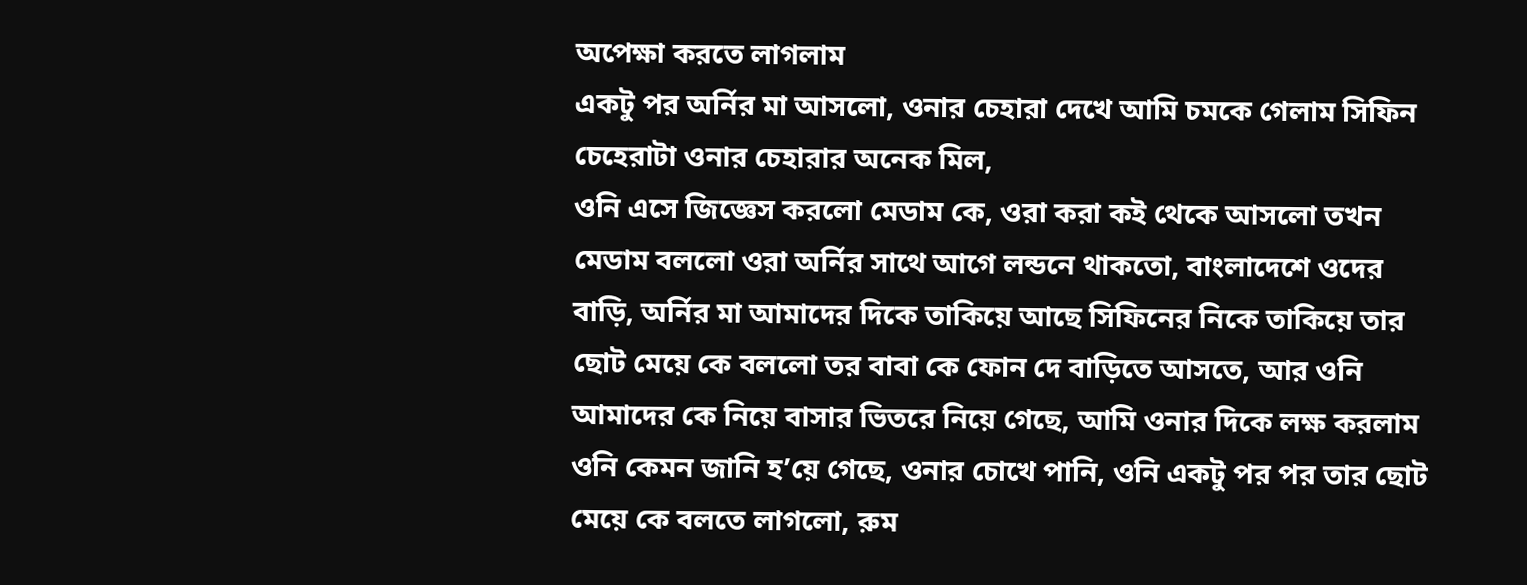অপেক্ষা করতে লাগলাম
একটু পর অর্নির মা আসলো, ওনার চেহারা দেখে আমি চমকে গেলাম সিফিন চেহেরাটা ওনার চেহারার অনেক মিল,
ওনি এসে জিজ্ঞেস করলো মেডাম কে, ওরা করা কই থেকে আসলো তখন মেডাম বললো ওরা অর্নির সাথে আগে লন্ডনে থাকতো, বাংলাদেশে ওদের বাড়ি, অর্নির মা আমাদের দিকে তাকিয়ে আছে সিফিনের নিকে তাকিয়ে তার ছোট মেয়ে কে বললো তর বাবা কে ফোন দে বাড়িতে আসতে, আর ওনি আমাদের কে নিয়ে বাসার ভিতরে নিয়ে গেছে, আমি ওনার দিকে লক্ষ করলাম ওনি কেমন জানি হ’য়ে গেছে, ওনার চোখে পানি, ওনি একটু পর পর তার ছোট মেয়ে কে বলতে লাগলো, রুম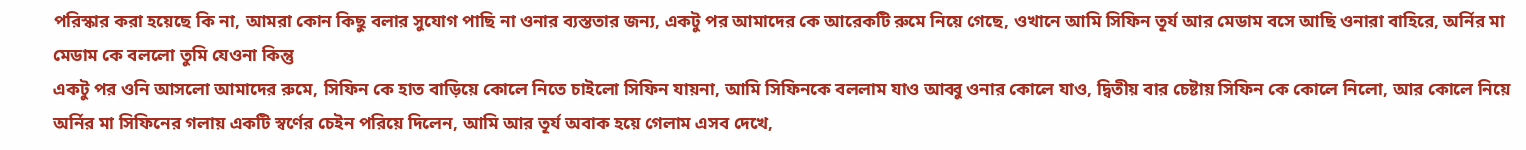পরিস্কার করা হয়েছে কি না, আমরা কোন কিছু বলার সুযোগ পাছি না ওনার ব্যস্ততার জন্য, একটু পর আমাদের কে আরেকটি রুমে নিয়ে গেছে, ওখানে আমি সিফিন তূর্য আর মেডাম বসে আছি ওনারা বাহিরে, অর্নির মা মেডাম কে বললো তুমি যেওনা কিন্তু
একটু পর ওনি আসলো আমাদের রুমে, সিফিন কে হাত বাড়িয়ে কোলে নিতে চাইলো সিফিন যায়না, আমি সিফিনকে বললাম যাও আব্বু ওনার কোলে যাও, দ্বিতীয় বার চেষ্টায় সিফিন কে কোলে নিলো, আর কোলে নিয়ে অর্নির মা সিফিনের গলায় একটি স্বর্ণের চেইন পরিয়ে দিলেন, আমি আর তূর্য অবাক হয়ে গেলাম এসব দেখে,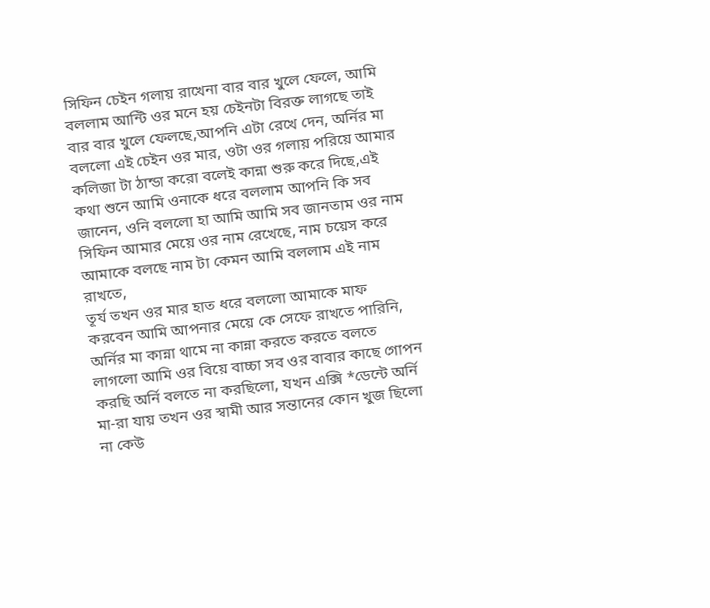সিফিন চেইন গলায় রাখেনা বার বার খুলে ফেলে, আমি বললাম আন্টি ওর মনে হয় চেইনটা বিরক্ত লাগছে তাই বার বার খুলে ফেলছে,আপনি এটা রেখে দেন, অর্নির মা বললো এই চেইন ওর মার, ওটা ওর গলায় পরিয়ে আমার কলিজা টা ঠান্ডা করো বলেই কান্না শুরু করে দিছে,এই কথা শুনে আমি ওনাকে ধরে বললাম আপনি কি সব জানেন, ওনি বললো হা আমি আমি সব জানতাম ওর নাম সিফিন আমার মেয়ে ওর নাম রেখেছে, নাম চয়েস করে আমাকে বলছে নাম টা কেমন আমি বললাম এই নাম রাখতে,
তূর্য তখন ওর মার হাত ধরে বললো আমাকে মাফ করবেন আমি আপনার মেয়ে কে সেফে রাখতে পারিনি, অর্নির মা কান্না থামে না কান্না করতে করতে বলতে লাগলো আমি ওর বিয়ে বাচ্চা সব ওর বাবার কাছে গোপন করছি অর্নি বলতে না করছিলো, যখন এক্সি *ডেন্টে অর্নি মা-রা যায় তখন ওর স্বামী আর সন্তানের কোন খুজ ছিলো না কেউ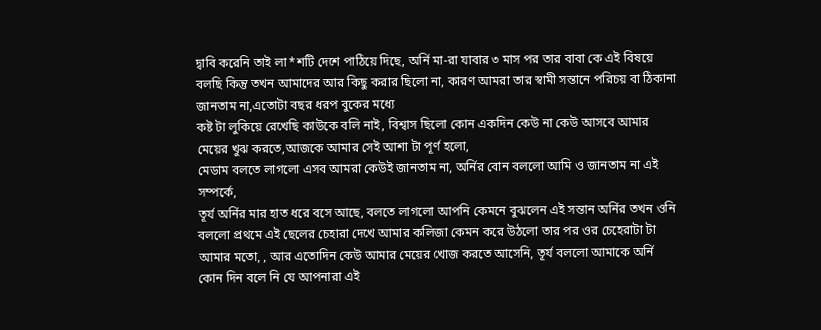দ্বাবি করেনি তাই লা*শটি দেশে পাঠিয়ে দিছে, অর্নি মা-রা যাবার ৩ মাস পর তার বাবা কে এই বিষয়ে বলছি কিন্তু তখন আমাদের আর কিছু করার ছিলো না, কারণ আমরা তার স্বামী সন্তানে পরিচয় বা ঠিকানা জানতাম না,এতোটা বছর ধরপ বুকের মধ্যে
কষ্ট টা লুকিয়ে রেখেছি কাউকে বলি নাই, বিশ্বাস ছিলো কোন একদিন কেউ না কেউ আসবে আমার মেয়ের খুঝ করতে,আজকে আমার সেই আশা টা পূর্ণ হলো,
মেডাম বলতে লাগলো এসব আমরা কেউই জানতাম না, অর্নির বোন বললো আমি ও জানতাম না এই সম্পর্কে,
তূর্য অর্নির মার হাত ধরে বসে আছে, বলতে লাগলো আপনি কেমনে বুঝলেন এই সন্তান অর্নির তখন ওনি বললো প্রথমে এই ছেলের চেহারা দেখে আমার কলিজা কেমন করে উঠলো তার পর ওর চেহেরাটা টা আমার মতো, , আর এতোদিন কেউ আমার মেয়ের খোজ করতে আসেনি, তূর্য বললো আমাকে অর্নি কোন দিন বলে নি যে আপনারা এই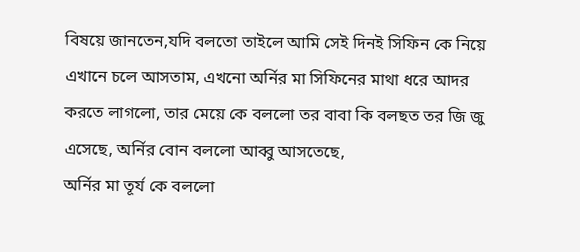বিষয়ে জানতেন,যদি বলতো তাইলে আমি সেই দিনই সিফিন কে নিয়ে এখানে চলে আসতাম, এখনো অর্নির মা সিফিনের মাথা ধরে আদর করতে লাগলো, তার মেয়ে কে বললো তর বাবা কি বলছত তর জি জু এসেছে, অর্নির বোন বললো আব্বু আসতেছে,
অর্নির মা তূর্য কে বললো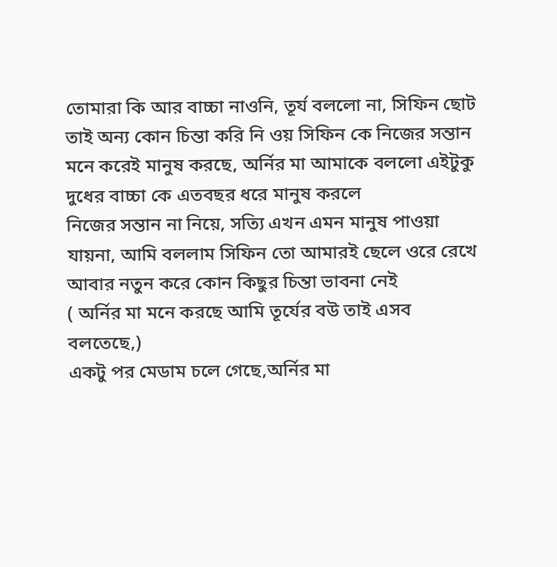তোমারা কি আর বাচ্চা নাওনি, তূর্য বললো না, সিফিন ছোট তাই অন্য কোন চিন্তা করি নি ওয় সিফিন কে নিজের সন্তান মনে করেই মানুষ করছে, অর্নির মা আমাকে বললো এইটুকু দুধের বাচ্চা কে এতবছর ধরে মানুষ করলে
নিজের সন্তান না নিয়ে, সত্যি এখন এমন মানুষ পাওয়া যায়না, আমি বললাম সিফিন তো আমারই ছেলে ওরে রেখে আবার নতুন করে কোন কিছুর চিন্তা ভাবনা নেই
( অর্নির মা মনে করছে আমি তূর্যের বউ তাই এসব বলতেছে,)
একটু পর মেডাম চলে গেছে,অর্নির মা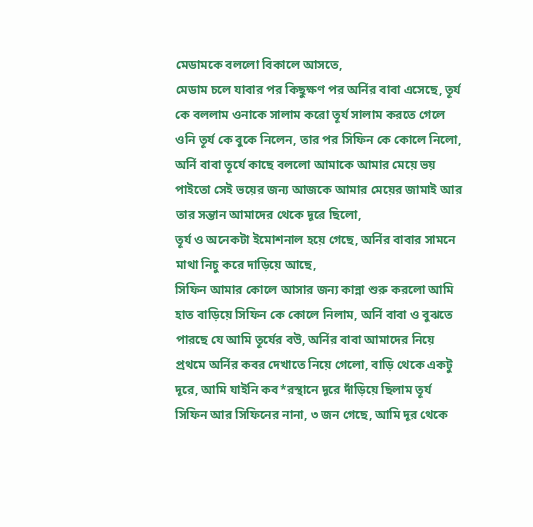মেডামকে বললো বিকালে আসতে,
মেডাম চলে যাবার পর কিছুক্ষণ পর অর্নির বাবা এসেছে, তূর্য কে বললাম ওনাকে সালাম করো তূর্য সালাম করতে গেলে ওনি তূর্য কে বুকে নিলেন, তার পর সিফিন কে কোলে নিলো,
অর্নি বাবা তূর্যে কাছে বললো আমাকে আমার মেয়ে ভয় পাইতো সেই ভয়ের জন্য আজকে আমার মেয়ের জামাই আর তার সন্তান আমাদের থেকে দূরে ছিলো,
তূর্য ও অনেকটা ইমোশনাল হয়ে গেছে, অর্নির বাবার সামনে মাথা নিচু করে দাড়িয়ে আছে,
সিফিন আমার কোলে আসার জন্য কান্না শুরু করলো আমি হাত বাড়িয়ে সিফিন কে কোলে নিলাম, অর্নি বাবা ও বুঝতে পারছে যে আমি তূর্যের বউ, অর্নির বাবা আমাদের নিয়ে প্রথমে অর্নির কবর দেখাতে নিয়ে গেলো, বাড়ি থেকে একটু দূরে, আমি যাইনি কব*রস্থানে দূরে দাঁড়িয়ে ছিলাম তূর্য সিফিন আর সিফিনের নানা, ৩ জন গেছে, আমি দূর থেকে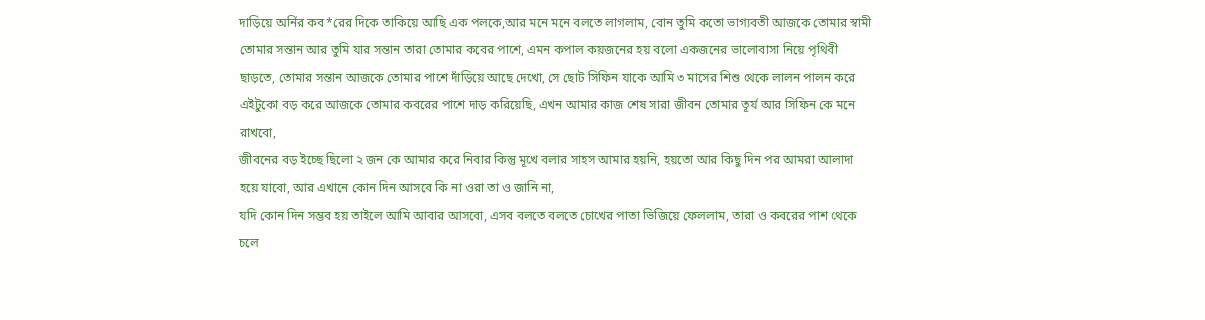দাড়িয়ে অর্নির কব*রের দিকে তাকিয়ে আছি এক পলকে,আর মনে মনে বলতে লাগলাম, বোন তুমি কতো ভাগ্যবতী আজকে তোমার স্বামী তোমার সন্তান আর তুমি যার সন্তান তারা তোমার কবের পাশে, এমন কপাল কয়জনের হয় বলো একজনের ভালোবাসা নিয়ে পৃথিবী ছাড়তে, তোমার সন্তান আজকে তোমার পাশে দাঁড়িয়ে আছে দেখো, সে ছোট সিফিন যাকে আমি ৩ মাসের শিশু থেকে লালন পালন করে এইটুকো বড় করে আজকে তোমার কবরের পাশে দাড় করিয়েছি, এখন আমার কাজ শেষ সারা জীবন তোমার তূর্য আর সিফিন কে মনে রাখবো,
জীবনের বড় ইচ্ছে ছিলো ২ জন কে আমার করে নিবার কিন্তু মূখে বলার সাহস আমার হয়নি, হয়তো আর কিছু দিন পর আমরা আলাদা হয়ে যাবো, আর এখানে কোন দিন আসবে কি না ওরা তা ও জানি না,
যদি কোন দিন সম্ভব হয় তাইলে আমি আবার আসবো, এসব বলতে বলতে চোখের পাতা ভিজিয়ে ফেললাম, তারা ও কবরের পাশ থেকে চলে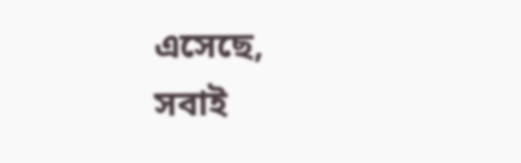এসেছে,
সবাই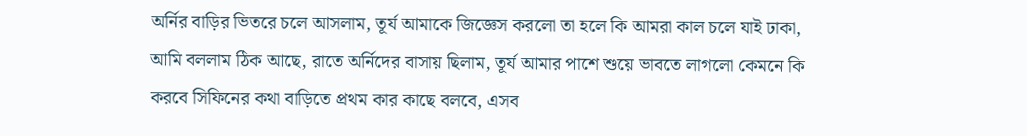অর্নির বাড়ির ভিতরে চলে আসলাম, তূর্য আমাকে জিজ্ঞেস করলো তা হলে কি আমরা কাল চলে যাই ঢাকা, আমি বললাম ঠিক আছে, রাতে অর্নিদের বাসায় ছিলাম, তূর্য আমার পাশে শুয়ে ভাবতে লাগলো কেমনে কি করবে সিফিনের কথা বাড়িতে প্রথম কার কাছে বলবে, এসব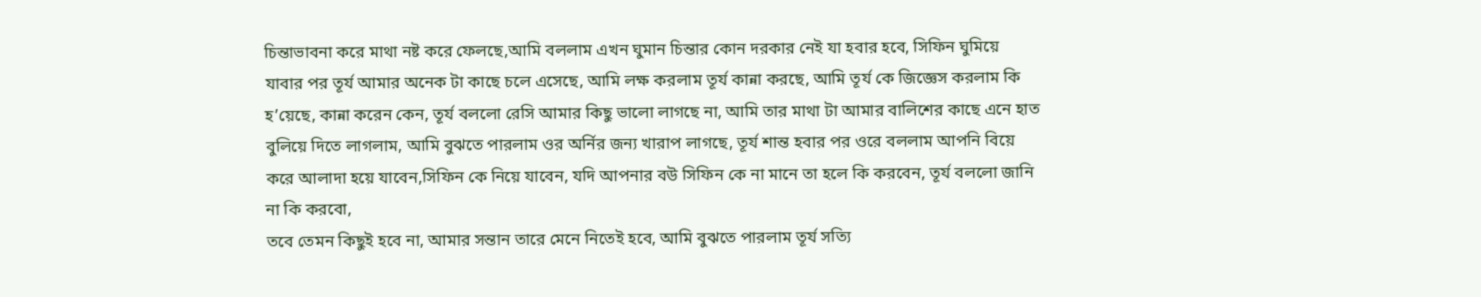চিন্তাভাবনা করে মাথা নষ্ট করে ফেলছে,আমি বললাম এখন ঘুমান চিন্তার কোন দরকার নেই যা হবার হবে, সিফিন ঘুমিয়ে যাবার পর তূর্য আমার অনেক টা কাছে চলে এসেছে, আমি লক্ষ করলাম তূর্য কান্না করছে, আমি তূর্য কে জিজ্ঞেস করলাম কি হ’য়েছে, কান্না করেন কেন, তূর্য বললো রেসি আমার কিছু ভালো লাগছে না, আমি তার মাথা টা আমার বালিশের কাছে এনে হাত বুলিয়ে দিতে লাগলাম, আমি বুঝতে পারলাম ওর অর্নির জন্য খারাপ লাগছে, তূর্য শান্ত হবার পর ওরে বললাম আপনি বিয়ে করে আলাদা হয়ে যাবেন,সিফিন কে নিয়ে যাবেন, যদি আপনার বউ সিফিন কে না মানে তা হলে কি করবেন, তূর্য বললো জানি না কি করবো,
তবে তেমন কিছুই হবে না, আমার সন্তান তারে মেনে নিতেই হবে, আমি বুঝতে পারলাম তূর্য সত্যি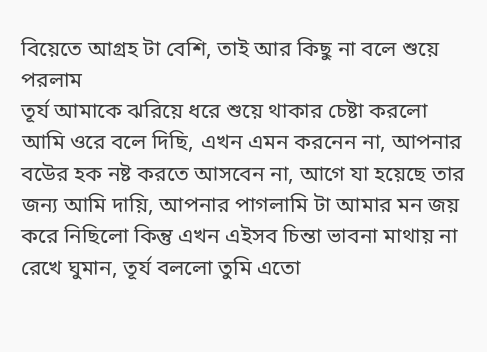বিয়েতে আগ্রহ টা বেশি, তাই আর কিছু না বলে শুয়ে পরলাম
তূর্য আমাকে ঝরিয়ে ধরে শুয়ে থাকার চেষ্টা করলো আমি ওরে বলে দিছি, এখন এমন করনেন না, আপনার বউের হক নষ্ট করতে আসবেন না, আগে যা হয়েছে তার জন্য আমি দায়ি, আপনার পাগলামি টা আমার মন জয় করে নিছিলো কিন্তু এখন এইসব চিন্তা ভাবনা মাথায় না রেখে ঘুমান, তূর্য বললো তুমি এতো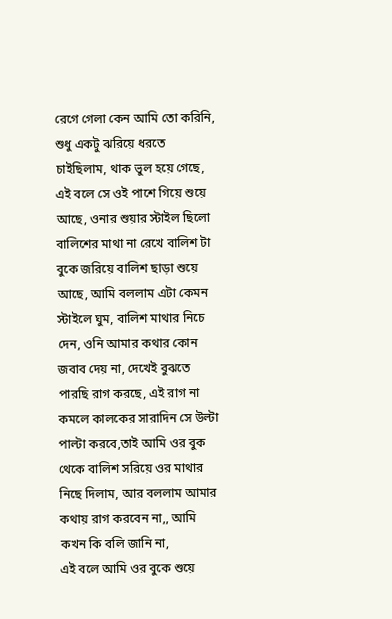রেগে গেলা কেন আমি তো করিনি, শুধু একটু ঝরিয়ে ধরতে চাইছিলাম, থাক ভুল হয়ে গেছে, এই বলে সে ওই পাশে গিয়ে শুয়ে আছে, ওনার শুয়ার স্টাইল ছিলো বালিশের মাথা না রেখে বালিশ টা বুকে জরিয়ে বালিশ ছাড়া শুয়ে আছে, আমি বললাম এটা কেমন স্টাইলে ঘুম, বালিশ মাথার নিচে দেন, ওনি আমার কথার কোন জবাব দেয় না, দেখেই বুঝতে পারছি রাগ করছে, এই রাগ না কমলে কালকের সারাদিন সে উল্টা পাল্টা করবে,তাই আমি ওর বুক থেকে বালিশ সরিয়ে ওর মাথার নিছে দিলাম, আর বললাম আমার কথায় রাগ করবেন না,, আমি কখন কি বলি জানি না,
এই বলে আমি ওর বুকে শুয়ে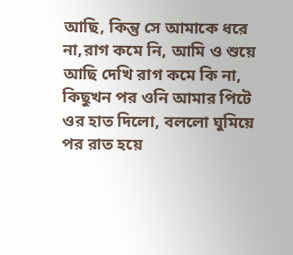আছি, কিন্তু সে আমাকে ধরে না,রাগ কমে নি, আমি ও শুয়ে আছি দেখি রাগ কমে কি না, কিছুখন পর ওনি আমার পিটে ওর হাত দিলো, বললো ঘুমিয়ে পর রাত হয়ে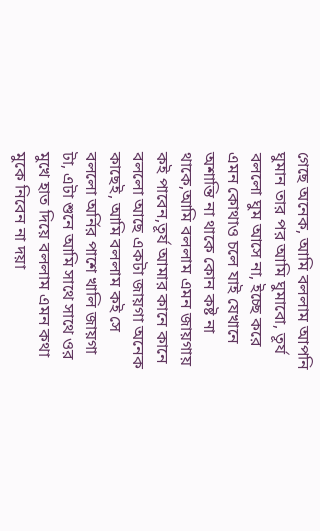গেছে অনেক, আমি বললাম আপনি ঘুমান তার পর আমি ঘুমাবো, তূর্য বললো ঘুম আসে না, ইচ্ছে করে এমন কোথাও চলে যাই যেখানে অশান্তি না থাকে কোন কষ্ট না থাকে,আমি বললাম এমন জায়গায় কই পাবেন,তূর্য আমার কানে কানে বললো আছে একটা জায়গা অনেক কাছেই, আমি বললাম কই সে বললো অর্নির পাশে খালি জায়গা টা, এটা শুনে আমি সাথে সাথে ওর মুখে হাত দিয়ে বললাম এমন কথা মুকে নিবেন না দয়া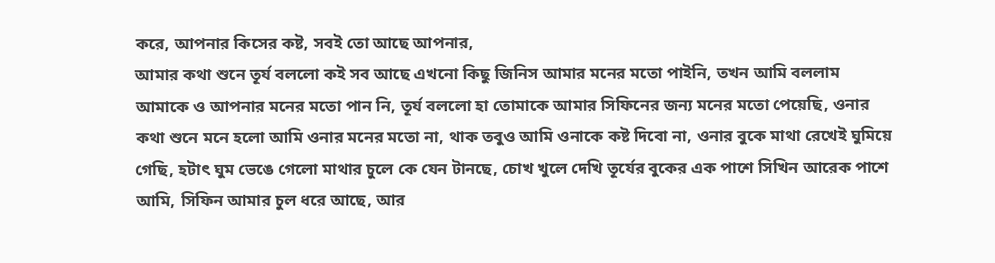করে, আপনার কিসের কষ্ট, সবই তো আছে আপনার,
আমার কথা শুনে তূর্য বললো কই সব আছে এখনো কিছু জিনিস আমার মনের মতো পাইনি, তখন আমি বললাম আমাকে ও আপনার মনের মতো পান নি, তূর্য বললো হা তোমাকে আমার সিফিনের জন্য মনের মতো পেয়েছি, ওনার কথা শুনে মনে হলো আমি ওনার মনের মতো না, থাক তবুও আমি ওনাকে কষ্ট দিবো না, ওনার বুকে মাথা রেখেই ঘুমিয়ে গেছি, হটাৎ ঘুম ভেঙে গেলো মাথার চুলে কে যেন টানছে, চোখ খুলে দেখি তূর্যের বুকের এক পাশে সিখিন আরেক পাশে আমি, সিফিন আমার চুল ধরে আছে, আর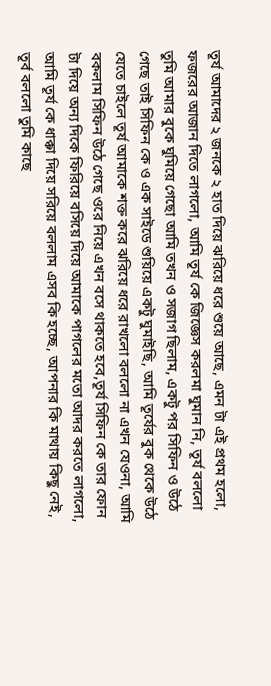তূর্য আমাদের ২ জনকে ২ হাত দিয়ে ঝরিয়ে ধরে শুয়ে আছে, এমন টা এই প্রথম হলো, ফজরের আজান দিতে লাগলো, আমি তূর্য কে জিজ্ঞেস করলমা ঘুমান নি, তূর্য বললো তুমি আমার বুকে ঘুমিয়ে গেছো আমি তখন ও সজাগ ছিলাম, একটু পর সিফিন ও উঠে গেছে তাই সিফিন কে ও এক সাইডে শুয়িয়ে একটু ঘুমাইছি, আমি তূর্যের বুক থেকে উঠে যেতে চাইলে তূর্য আমাকে শক্ত করে ঝরিয়ে ধরে রাখলো বললো না এখন যেওনা, আমি বকলাম সিফিন উঠে গেছে ওরে নিয়ে এখন বসে থাকতে হবে,তূর্য সিফিন কে তার ফোন টা দিয়ে অন্য দিকে ফিরিয়ে বসিয়ে দিয়ে আমাকে পাগলের মতো আদর করতে লাগলো, আমি তূর্য কে ধাক্কা দিয়ে সরিয়ে বললাম এসব কি হচ্ছে, আপনার কি মাথায় কিছু নেই, তূর্ব বললো তুমি কাছে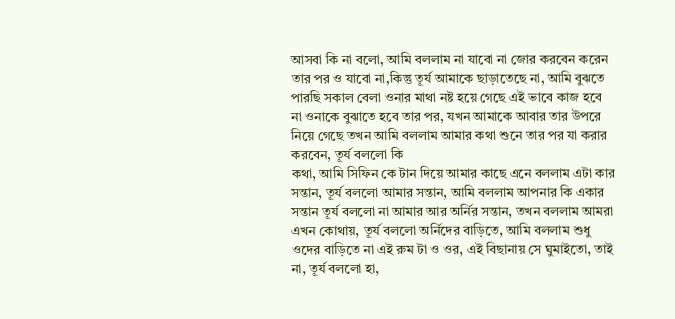আসবা কি না বলো, আমি বললাম না যাবো না জোর করবেন করেন তার পর ও যাবো না,কিন্তু তূর্য আমাকে ছাড়াতেছে না, আমি বুঝতে পারছি সকাল বেলা ওনার মাথা নষ্ট হয়ে গেছে এই ভাবে কাজ হবে না ওনাকে বুঝাতে হবে তার পর, যখন আমাকে আবার তার উপরে নিয়ে গেছে তখন আমি বললাম আমার কথা শুনে তার পর যা করার করবেন, তূর্য বললো কি
কথা, আমি সিফিন কে টান দিয়ে আমার কাছে এনে বললাম এটা কার সন্তান, তূর্য বললো আমার সন্তান, আমি বললাম আপনার কি একার সন্তান তূর্য বললো না আমার আর অর্নির সন্তান, তখন বললাম আমরা এখন কোথায়, তূর্য বললো অর্নিদের বাড়িতে, আমি বললাম শুধু ওদের বাড়িতে না এই রুম টা ও ওর, এই বিছানায় সে ঘুমাইতো, তাই না, তূর্য বললো হা,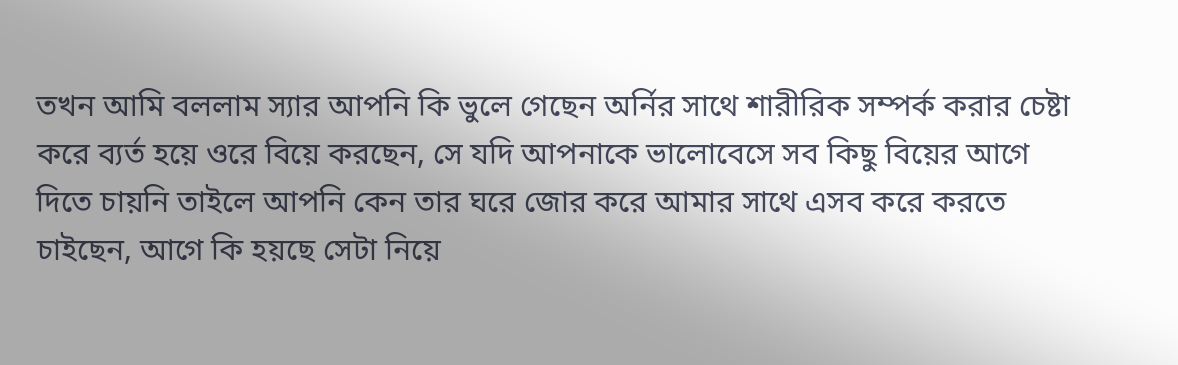তখন আমি বললাম স্যার আপনি কি ভুলে গেছেন অর্নির সাথে শারীরিক সম্পর্ক করার চেষ্টা করে ব্যর্ত হয়ে ওরে বিয়ে করছেন, সে যদি আপনাকে ভালোবেসে সব কিছু বিয়ের আগে দিতে চায়নি তাইলে আপনি কেন তার ঘরে জোর করে আমার সাথে এসব করে করতে চাইছেন, আগে কি হয়ছে সেটা নিয়ে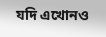যদি এখোনও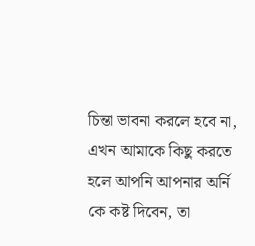চিন্তা ভাবনা করলে হবে না, এখন আমাকে কিছু করতে হলে আপনি আপনার অর্নি কে কষ্ট দিবেন, তা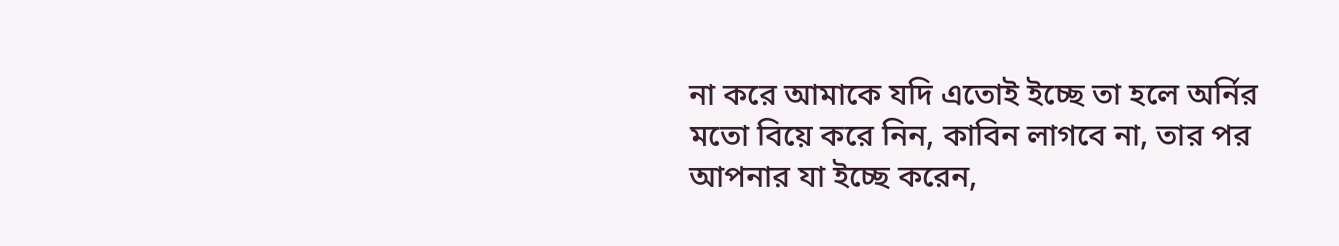না করে আমাকে যদি এতোই ইচ্ছে তা হলে অর্নির মতো বিয়ে করে নিন, কাবিন লাগবে না, তার পর আপনার যা ইচ্ছে করেন,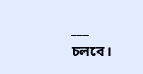___
চলবে।